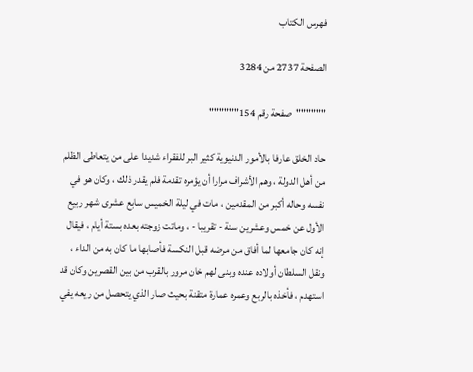فهرس الكتاب

الصفحة 2737 من 3284

""""""صفحة رقم 154""""""

حاد الخلق عارفا بالأمور الدنيوية كثير البر للفقراء شديدا على من يتعاطى الظلم من أهل الدولة ، وهم الأشراف مرارا أن يؤمره تقدمة فلم يقدر ذلك ، وكان هو في نفسه وحاله أكبر من المقدمين ، مات في ليلة الخميس سابع عشرى شهر ربيع الأول عن خمس وعشرين سنة - تقريبا - ، وماتت زوجته بعده بستة أيام ، فيقال إنه كان جامعها لما أفاق من مرضه قبل النكسة فأصابها ما كان به من الداء ، ونقل السلطان أولاده عنده وبنى لهم خان مرور بالقرب من بين القصرين وكان قد استهدم ، فأخذه بالربع وعمره عمارة متقنة بحيث صار الذي يتحصل من ريعه يفي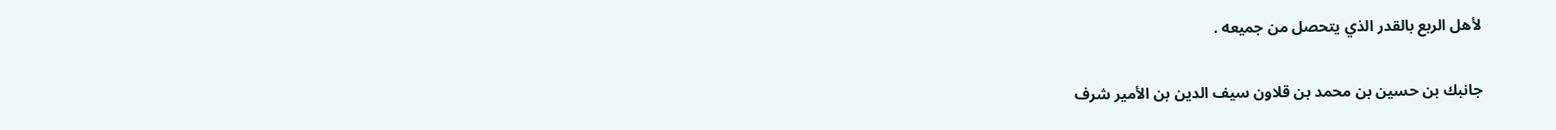لأهل الربع بالقدر الذي يتحصل من جميعه .

جانبك بن حسين بن محمد بن قلاون سيف الدين بن الأمير شرف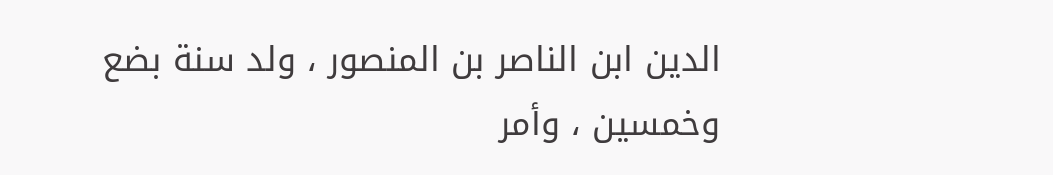الدين ابن الناصر بن المنصور ، ولد سنة بضع وخمسين ، وأمر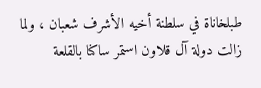طبلخاناة في سلطنة أخيه الأشرف شعبان ، ولما زالت دولة آل قلاون استمر ساكنا بالقلعة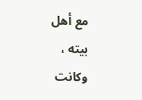مع أهل بيته ، وكانت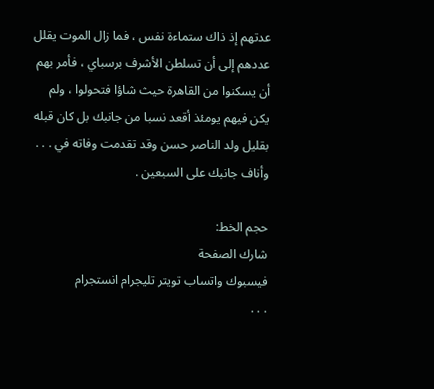عدتهم إذ ذاك ستماءة نفس ، فما زال الموت يقلل عددهم إلى أن تسلطن الأشرف برسباي ، فأمر بهم أن يسكنوا من القاهرة حيث شاؤا فتحولوا ، ولم يكن فيهم يومئذ أقعد نسبا من جانبك بل كان قبله بقليل ولد الناصر حسن وقد تقدمت وفاته في . . . وأناف جانبك على السبعين .

حجم الخط:
شارك الصفحة
فيسبوك واتساب تويتر تليجرام انستجرام
. . .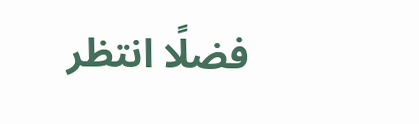فضلًا انتظر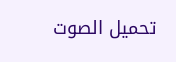تحميل الصوت